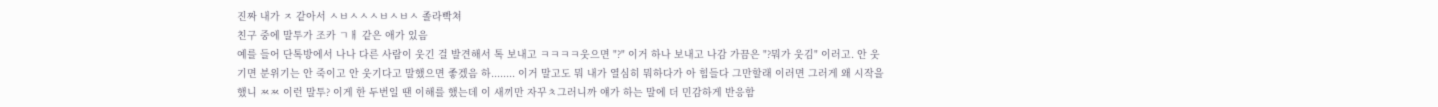진짜 내가 ㅈ 같아서 ㅅㅂㅅㅅㅅㅂㅅㅂㅅ 졸라빡쳐
친구 중에 말투가 조카 ㄱㅐ 같은 애가 있음
예를 들어 단톡방에서 나나 다른 사람이 웃긴 걸 발견해서 톡 보내고 ㅋㅋㅋㅋ웃으면 "?" 이거 하나 보내고 나감 가끔은 "?뭐가 웃김" 이러고. 안 웃기면 분위기는 안 죽이고 안 웃기다고 말했으면 좋겠음 하........ 이거 말고도 뭐 내가 열심히 뭐하다가 아 힘들다 그만할래 이러면 그러게 왜 시작을 했니 ㅉㅉ 이런 말투? 이게 한 두번일 땐 이해를 했는데 이 새끼만 자꾸ㅊ그러니까 얘가 하는 말에 더 민감하게 반응함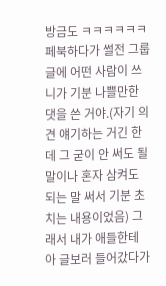방금도 ㅋㅋㅋㅋㅋㅋ 페북하다가 썰전 그룹 글에 어떤 사람이 쓰니가 기분 나쁠만한 댓을 쓴 거야.(자기 의견 얘기하는 거긴 한데 그 굳이 안 써도 될 말이나 혼자 삼켜도 되는 말 써서 기분 초치는 내용이었음) 그래서 내가 애들한테 아 글보러 들어갔다가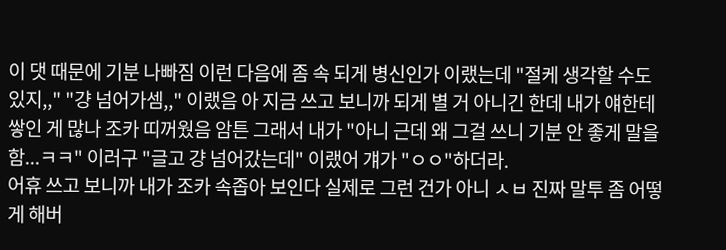이 댓 때문에 기분 나빠짐 이런 다음에 좀 속 되게 병신인가 이랬는데 "절케 생각할 수도 있지,," "걍 넘어가셈,," 이랬음 아 지금 쓰고 보니까 되게 별 거 아니긴 한데 내가 얘한테 쌓인 게 많나 조카 띠꺼웠음 암튼 그래서 내가 "아니 근데 왜 그걸 쓰니 기분 안 좋게 말을 함...ㅋㅋ" 이러구 "글고 걍 넘어갔는데" 이랬어 걔가 "ㅇㅇ"하더라.
어휴 쓰고 보니까 내가 조카 속좁아 보인다 실제로 그런 건가 아니 ㅅㅂ 진짜 말투 좀 어떻게 해버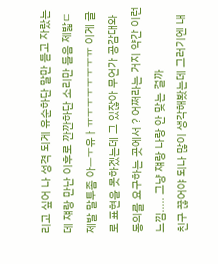리고 싶어 나 성격 되게 유순하단 말만 듣고 자랐는데 쟤랑 만난 이후로 깐깐하단 소리만 들음 제밟ㄷ제발 말투좀 아ㅡㅜ유ㅏㅠㅜㅜㅜㅜㅜㅜㅠ 이게 글로 표현을 못하겠는데 그 있잖아 무언가 공감대와 동의를 요구하는 곳에서 ? 어쩌라는 거지 약간 이런 느낌..... 그냥 쟤랑 나랑 안 맞는 걸까
친구 끊어야 되나 많이 생각해봤는데 그러기엔 내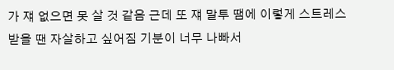가 쟤 없으면 못 살 것 같음 근데 또 쟤 말투 땜에 이렇게 스트레스 받을 땐 자살하고 싶어짐 기분이 너무 나빠서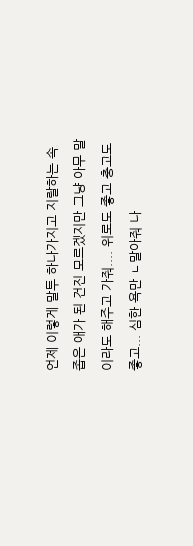언제 이렇게 말투 하나가지고 지랄하는 속 좁은 애가 된 건진 모르겠지만 그냥 아무 말이라도 해주고 가줘.... 위로도 좋고 충고도 좋고... 심한 욕만 ㄴ말아줘 나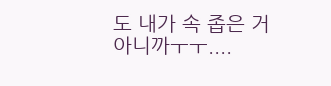도 내가 속 좁은 거 아니까ㅜㅜ....